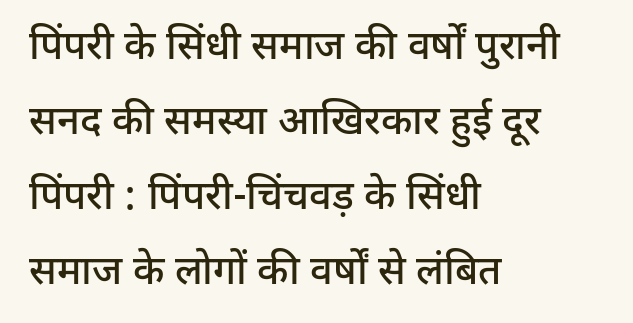पिंपरी के सिंधी समाज की वर्षों पुरानी सनद की समस्या आखिरकार हुई दूर
पिंपरी : पिंपरी-चिंचवड़ के सिंधी समाज के लोगों की वर्षों से लंबित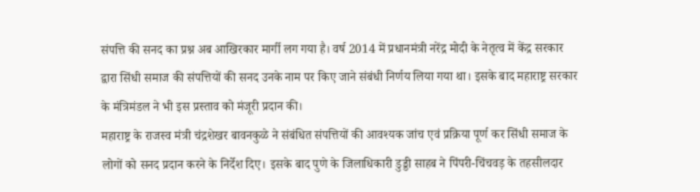संपत्ति की सनद का प्रश्न अब आखिरकार मार्गी लग गया है। वर्ष 2014 में प्रधानमंत्री नरेंद्र मोदी के नेतृत्व में केंद्र सरकार द्वारा सिंधी समाज की संपत्तियों की सनद उनके नाम पर किए जाने संबंधी निर्णय लिया गया था। इसके बाद महाराष्ट्र सरकार के मंत्रिमंडल ने भी इस प्रस्ताव को मंजूरी प्रदान की।
महाराष्ट्र के राजस्व मंत्री चंद्रशेखर बावनकुळे ने संबंधित संपत्तियों की आवश्यक जांच एवं प्रक्रिया पूर्ण कर सिंधी समाज के लोगों को सनद प्रदान करने के निर्देश दिए। इसके बाद पुणे के जिलाधिकारी डुड्डी साहब ने पिंपरी-चिंचवड़ के तहसीलदार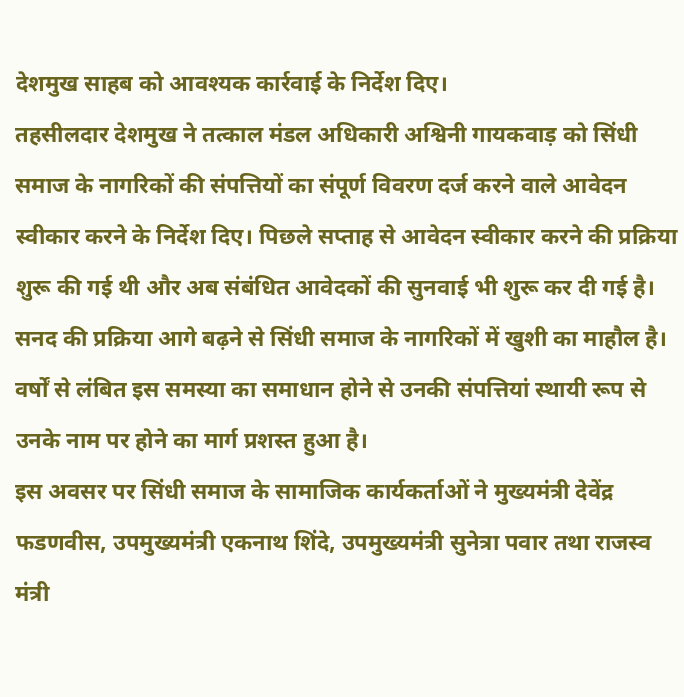देशमुख साहब को आवश्यक कार्रवाई के निर्देश दिए।
तहसीलदार देशमुख ने तत्काल मंडल अधिकारी अश्विनी गायकवाड़ को सिंधी समाज के नागरिकों की संपत्तियों का संपूर्ण विवरण दर्ज करने वाले आवेदन स्वीकार करने के निर्देश दिए। पिछले सप्ताह से आवेदन स्वीकार करने की प्रक्रिया शुरू की गई थी और अब संबंधित आवेदकों की सुनवाई भी शुरू कर दी गई है।
सनद की प्रक्रिया आगे बढ़ने से सिंधी समाज के नागरिकों में खुशी का माहौल है। वर्षों से लंबित इस समस्या का समाधान होने से उनकी संपत्तियां स्थायी रूप से उनके नाम पर होने का मार्ग प्रशस्त हुआ है।
इस अवसर पर सिंधी समाज के सामाजिक कार्यकर्ताओं ने मुख्यमंत्री देवेंद्र फडणवीस, उपमुख्यमंत्री एकनाथ शिंदे, उपमुख्यमंत्री सुनेत्रा पवार तथा राजस्व मंत्री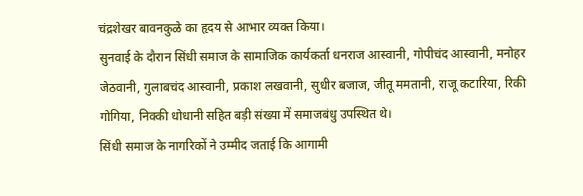चंद्रशेखर बावनकुळे का हृदय से आभार व्यक्त किया।
सुनवाई के दौरान सिंधी समाज के सामाजिक कार्यकर्ता धनराज आस्वानी, गोपीचंद आस्वानी, मनोहर जेठवानी, गुलाबचंद आस्वानी, प्रकाश लखवानी, सुधीर बजाज, जीतू ममतानी, राजू कटारिया, रिकी गोगिया, निक्की धोधानी सहित बड़ी संख्या में समाजबंधु उपस्थित थे।
सिंधी समाज के नागरिकों ने उम्मीद जताई कि आगामी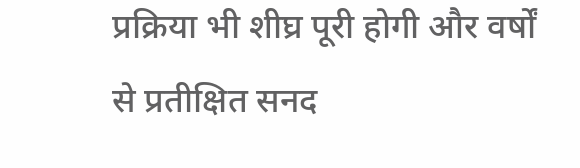प्रक्रिया भी शीघ्र पूरी होगी और वर्षों से प्रतीक्षित सनद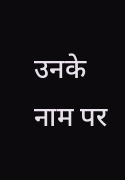उनके नाम पर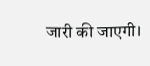जारी की जाएगी।